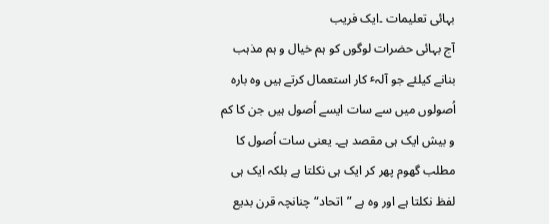بہائی تعلیمات ۔ایک فریب
آج بہائی حضرات لوگوں کو ہم خیال و ہم مذہب بنانے کیلئے جو آلہٴ کار استعمال کرتے ہیں وہ بارہ اُصولوں میں سے سات ایسے اُصول ہیں جن کا کم و بیش ایک ہی مقصد ہے۔ یعنی سات اُصول کا مطلب گھوم پھر کر ایک ہی نکلتا ہے بلکہ ایک ہی لفظ نکلتا ہے اور وہ ہے ”اتحاد“چنانچہ قرن بدیع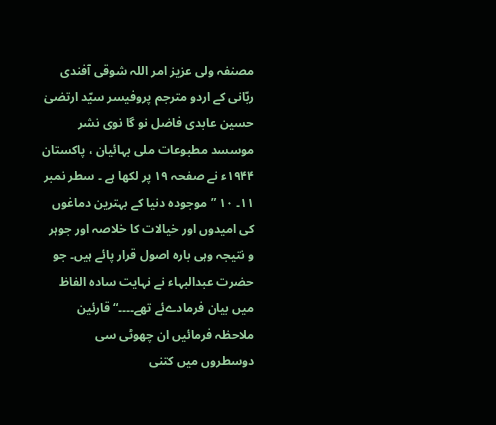مصنفہ ولی عزیز امر اللہ شوقی آفندی ربّانی کے اردو مترجم پروفیسر سیّد ارتضیٰ حسین عابدی فاضل نو گا نوی نشر موسسد مطبوعات ملی بہائیان ، پاکستان ۱۹۴۴ء نے صفحہ ۱۹ پر لکھا ہے ۔ سطر نمبر ۱۱۔ ۱۰ ”موجودہ دنیا کے بہترین دماغوں کی امیدوں اور خیالات کا خلاصہ اور جوہر و نتیجہ وہی بارہ اصول قرار پائے ہیں۔ جو حضرت عبدالبہاء نے نہایت سادہ الفاظ میں بیان فرمادےئے تھے۔۔۔۔“ قارئین ملاحظہ فرمائیں ان چھوٹی سی دوسطروں میں کتنی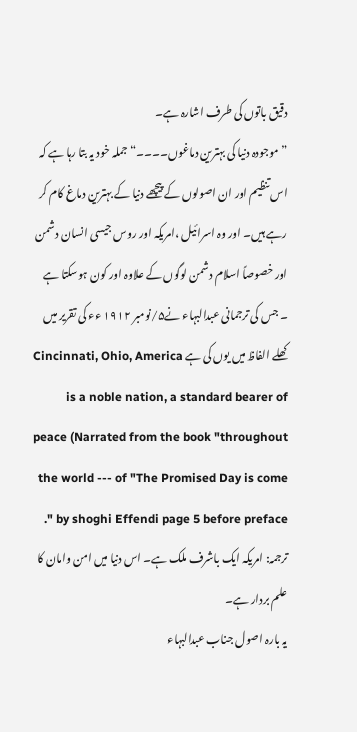دقیق باتوں کی طرف اشارہ ہے۔
”موجودہ دنیا کی بہترین دماغوں۔۔۔۔“ جملہ خود یہ بتا رہا ہے کہ اس تنظیم اور ان اصولوں کے پیچھے دنیا کے بہترین دماغ کام کر رہے ہیں۔ اور وہ اسرائیل ،امریکہ اور روس جیسی انسان دشمن اور خصوصاً اسلام دشمن لوگوں کے علاوہ اور کون ہوسکتا ہے ۔ جس کی ترجمانی عبدالبہاء نے۵/نومبر ۱۹۱۲ ءء کی تقریر میں کھلے الفاظ میں یوں کی ہے Cincinnati, Ohio, America is a noble nation, a standard bearer of peace (Narrated from the book "throughout the world --- of "The Promised Day is come " by shoghi Effendi page 5 before preface.
ترجمہ: امریکہ ایک باشرف ملک ہے۔ اس دنیا میں امن وامان کا علم بردار ہے۔
یہ بارہ اصول جناب عبدالبہاء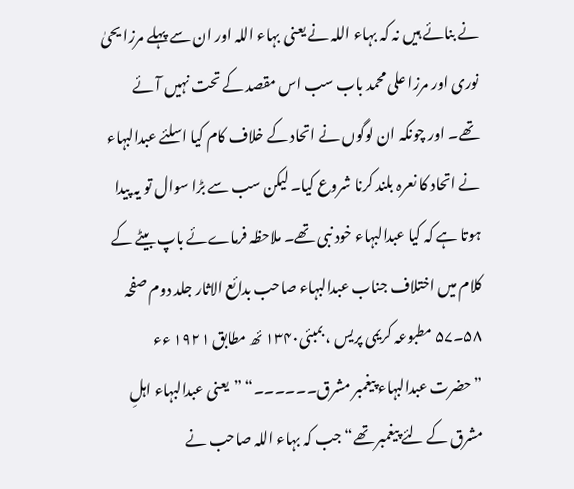نے بنائے ہیں نہ کہ بہاء اللہ نے یعنی بہاء اللہ اور ان سے پہلے مرزا یحیٰ نوری اور مرزا علی محمد باب سب اس مقصد کے تحت نہیں آئے تھے۔ اور چونکہ ان لوگوں نے اتحاد کے خلاف کام کیا اسلئے عبدالبہاء نے اتحاد کا نعرہ بلند کرنا شروع کیا۔ لیکن سب سے بڑا سوال تو یہ پیدا ہوتا ہے کہ کیا عبدالبہاء خود نبی تھے۔ ملاحظہ فرماےئے باپ بیٹے کے کلام میں اختلاف جناب عبدالبہاء صاحب بدائع الاثار جلد دوم صفحہ ۵۸۔۵۷ مطبوعہ کریمی پریس ، بمبئی۱۳۴۰ ئھ مطابق ۱۹۲۱ ءء ”حضرت عبدالبہاء پیغمبر مشرق۔۔۔۔۔۔“ ”یعنی عبدالبہاء اہلِ مشرق کے لئے پیغمبر تھے“ جب کہ بہاء اللہ صاحب نے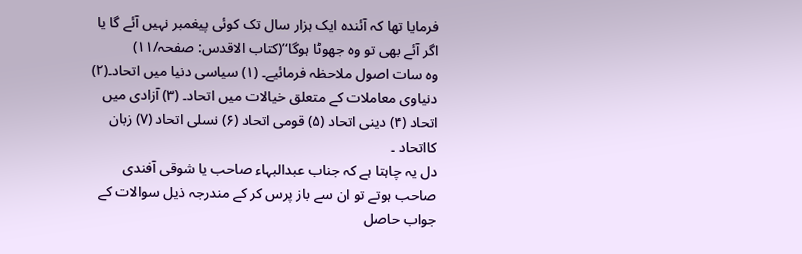فرمایا تھا کہ آئندہ ایک ہزار سال تک کوئی پیغمبر نہیں آئے گا یا اگر آئے بھی تو وہ جھوٹا ہوگا‘’(کتاب الاقدس: صفحہ/۱۱)
وہ سات اصول ملاحظہ فرمائیے۔ (۱) سیاسی دنیا میں اتحاد۔(۲) دنیاوی معاملات کے متعلق خیالات میں اتحاد۔ (۳) آزادی میں اتحاد (۴) دینی اتحاد (۵) قومی اتحاد (۶) نسلی اتحاد (۷) زبان کااتحاد ۔
دل یہ چاہتا ہے کہ جناب عبدالبہاء صاحب یا شوقی آفندی صاحب ہوتے تو ان سے باز پرس کر کے مندرجہ ذیل سوالات کے جواب حاصل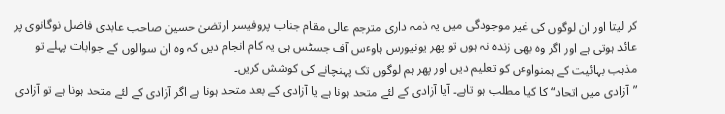کر لیتا اور ان لوگوں کی غیر موجودگی میں یہ ذمہ داری مترجم عالی مقام جناب پروفیسر ارتضیٰ حسین صاحب عابدی فاضل نوگانوی پر عائد ہوتی ہے اور اگر وہ بھی زندہ نہ ہوں تو پھر یونیورس ہاوٴس آف جسٹس ہی یہ کام انجام دیں کہ وہ ان سوالوں کے جوابات پہلے تو مذہب بہائیت کے ہمنواوٴں کو تعلیم دیں اور پھر ہم لوگوں تک پہنچانے کی کوشش کریں۔
”آزادی میں اتحاد“ کا کیا مطلب ہو تاہے۔ آیا آزادی کے لئے متحد ہونا ہے یا آزادی کے بعد متحد ہونا ہے اگر آزادی کے لئے متحد ہونا ہے تو آزادی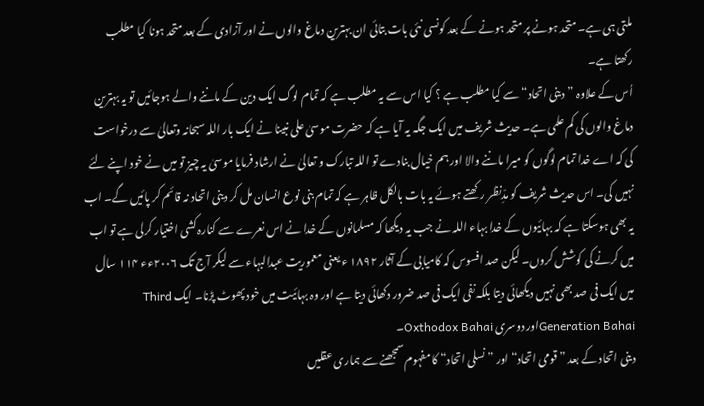ملتی ہی ہے۔ متحد ہونے پر متحد ہونے کے بعد کونسی نئی بات بتائی ان بہترین دماغ والوں نے اور آزادی کے بعد متحد ہونا کیا مطلب رکھتا ہے۔
اُس کے علاوہ ”دینی اتحاد“ سے کیا مطلب ہے ؟ کیا اس سے یہ مطلب ہے کہ تمام لوگ ایک دین کے ماننے والے ہوجائیں تو یہ بہترین دماغ والوں کی کم علمی ہے۔ حدیث شریف میں ایک جگہ یہ آیا ہے کہ حضرت موسیٰ علی نبینا نے ایک بار اللہ سبحانہ وتعالیٰ سے درخواست کی کہ اے خدا تمام لوگوں کو میرا ماننے والا اور ہم خیال بنادے تو اللہ تبارک و تعالیٰ نے ارشاد فرمایا موسیٰ یہ چیز تو میں نے خود اپنے لئے نہیں کی۔ اس حدیث شریف کو مدِّنظر رکھتے ہوئے یہ بات بالکل ظاہر ہے کہ تمام بنی نوع انسان مل کر دینی اتحاد نہ قائم کر پائیں گے۔ اب یہ بھی ہوسکتا ہے کہ بہائیوں کے خدا بہاء اللہ نے جب یہ دیکھا کہ مسلمانوں کے خدا نے اس نعرے سے کنارہ کشی اختیار کرلی ہے تو اب میں کرنے کی کوشش کروں۔ لیکن صد افسوس کہ کامیابی کے آثار ۱۸۹۲ ء یعنی معموریت عبدالبہاء سے لیکر آج تک ۲۰۰۶ءء ۱۱۴ سال میں ایک فی صد بھی نہیں دیکھائی دیتا بلکہ نفی ایک فی صد ضرور دکھائی دیتا ہے اور وہ بہائیت میں خود پھوٹ پڑنا۔ ایک Third Generation Bahaiاور دوسری Oxthodox Bahai۔
دینی اتحاد کے بعد ” قومی اتحاد“ اور ”نسلی اتحاد“ کا مفہوم سمجھنے سے ہماری عقلیں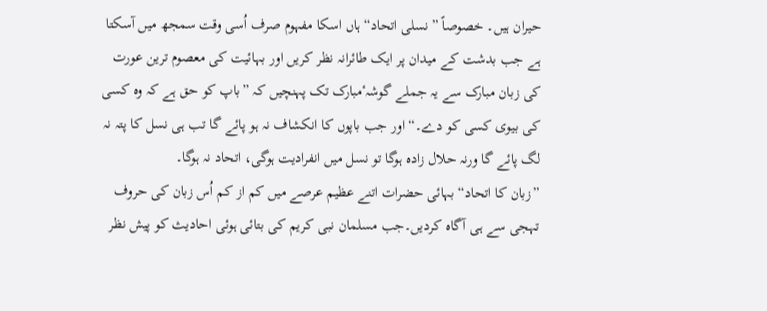حیران ہیں۔ خصوصاً ”نسلی اتحاد“ ہاں اسکا مفہوم صرف اُسی وقت سمجھ میں آسکتا ہے جب بدشت کے میدان پر ایک طائرانہ نظر کریں اور بہائیت کی معصوم ترین عورت کی زبان مبارک سے یہ جملے گوشہٴمبارک تک پہنچیں کہ ”باپ کو حق ہے کہ وہ کسی کی بیوی کسی کو دے۔“ اور جب باپوں کا انکشاف نہ ہو پائے گا تب ہی نسل کا پتہ نہ لگ پائے گا ورنہ حلال زادہ ہوگا تو نسل میں انفرادیت ہوگی، اتحاد نہ ہوگا۔
”زبان کا اتحاد“ بہائی حضرات اتنے عظیم عرصے میں کم از کم اُس زبان کی حروف تہجی سے ہی آگاہ کردیں۔جب مسلمان نبی کریم کی بتائی ہوئی احادیث کو پیش نظر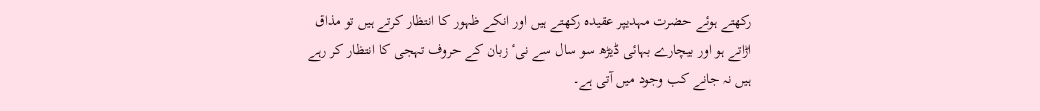رکھتے ہوئے حضرت مہدیپر عقیدہ رکھتے ہیں اور انکے ظہور کا انتظار کرتے ہیں تو مذاق اڑاتے ہو اور بیچارے بہائی ڈیڑھ سو سال سے نیٴ زبان کے حروف تہجی کا انتظار کر رہے ہیں نہ جانے کب وجود میں آتی ہے۔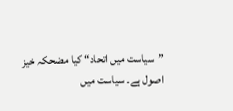”سیاست میں اتحاد“ کیا مضحکہ خیز اصول ہے۔ سیاست میں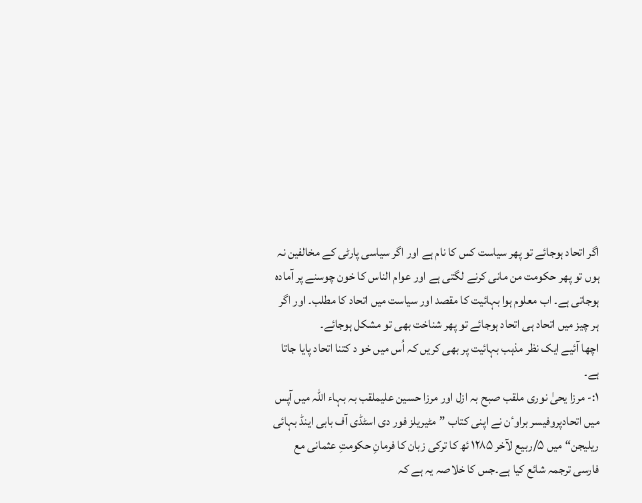اگر اتحاد ہوجائے تو پھر سیاست کس کا نام ہے اور اگر سیاسی پارٹی کے مخالفین نہ ہوں تو پھر حکومت من مانی کرنے لگتی ہے اور عوام الناس کا خون چوسنے پر آمادہ ہوجاتی ہے۔ اب معلوم ہوا بہائیت کا مقصد اور سیاست میں اتحاد کا مطلب۔ اور اگر ہر چیز میں اتحاد ہی اتحاد ہوجائے تو پھر شناخت بھی تو مشکل ہوجائے۔
اچھا آئیے ایک نظر مذہب بہائیت پر بھی کریں کہ اُس میں خو د کتنا اتحاد پایا جاتا ہے۔
۱:- مرزا یحیٰ نوری ملقب صبح بہ ازل اور مرزا حسین علیملقب بہ بہاء اللہ میں آپس میں اتحادپروفیسر براوٴن نے اپنی کتاب ”مٹیریلز فور دی اسٹڈی آف بابی اینڈ بہائی ریلیجن“ میں ۵/ربیع لآخر ۱۲۸۵ ئھ کا ترکی زبان کا فرمانِ حکومتِ عثمانی مع فارسی ترجمہ شائع کیا ہے۔جس کا خلاصہ یہ ہے کہ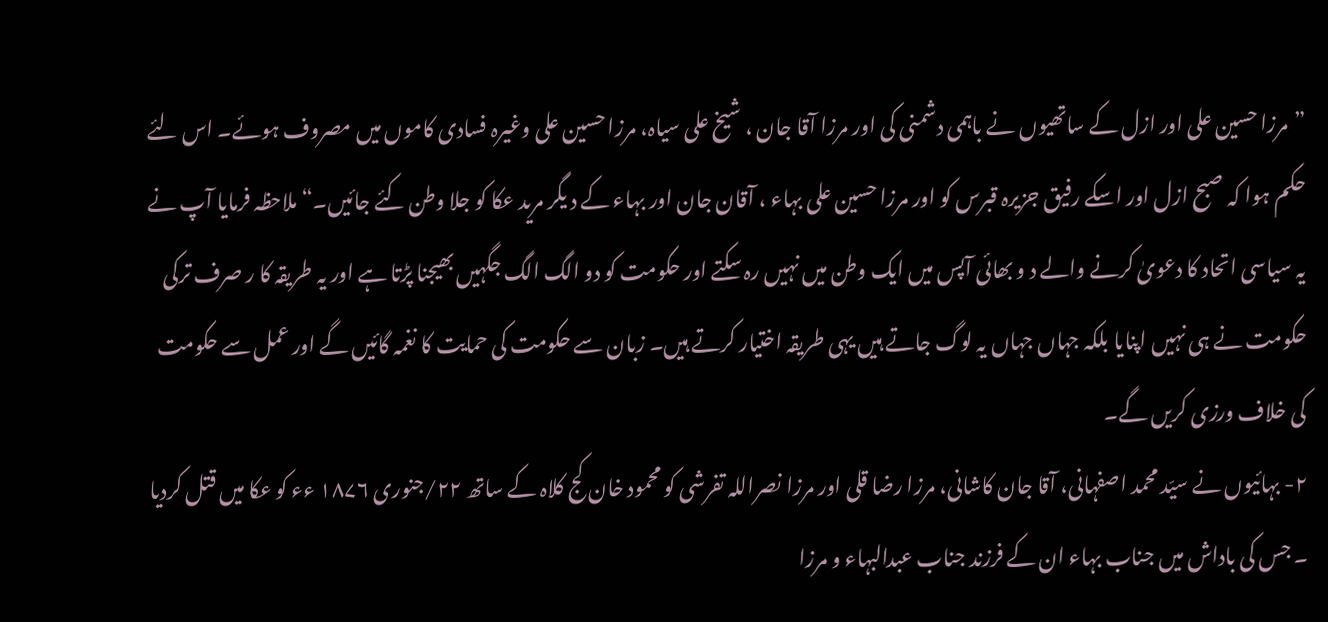”مرزا حسین علی اور ازل کے ساتھیوں نے باہمی دشمنی کی اور مرزا آقا جان ، شیخ علی سیاہ، مرزا حسین علی وغیرہ فسادی کاموں میں مصروف ہوئے۔ اس لئے حکم ہوا کہ صبح ازل اور اسکے رفیق جزیرہ قبرس کو اور مرزا حسین علی بہاء ، آقان جان اور بہاء کے د یگر مرید عکا کو جلا وطن کئے جائیں۔“ ملاحظہ فرمایا آپ نے یہ سیاسی اتحاد کا دعویٰ کرنے والے د و بھائی آپس میں ایک وطن میں نہیں رہ سکتے اور حکومت کو دو الگ الگ جگہیں بھیجنا پڑتا ہے اور یہ طریقہ کا ر صرف ترکی حکومت نے ہی نہیں اپنایا بلکہ جہاں جہاں یہ لوگ جاتے ہیں یہی طریقہ اختیار کرتے ہیں۔ زبان سے حکومت کی حمایت کا نغمہ گائیں گے اور عمل سے حکومت کی خلاف ورزی کریں گے۔
۲- بہائیوں نے سیّد محمد اصفہانی، آقا جان کاشانی، مرزا رضا قلی اور مرزا نصراللہ تفرشی کو محمود خان کج کلاہ کے ساتھ ۲۲/جنوری ۱۸۷۶ ءء کو عکا میں قتل کردیا ۔ جس کی باداش میں جناب بہاء ان کے فرزند جناب عبدالبہاء و مرزا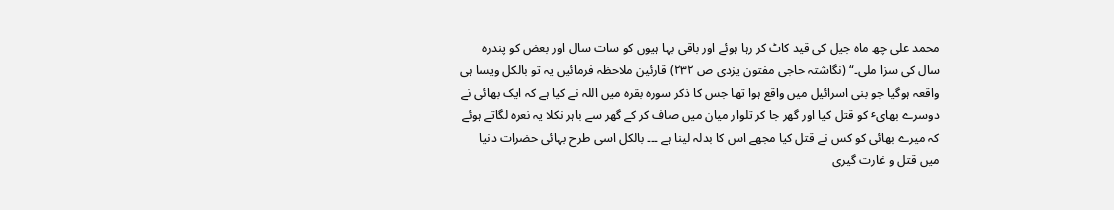محمد علی چھ ماہ جیل کی قید کاٹ کر رہا ہوئے اور باقی بہا ہیوں کو سات سال اور بعض کو پندرہ سال کی سزا ملی۔“ (نگاشتہ حاجی مفتون یزدی ص ۲۳۲) قارئین ملاحظہ فرمائیں یہ تو بالکل ویسا ہی واقعہ ہوگیا جو بنی اسرائیل میں واقع ہوا تھا جس کا ذکر سورہ بقرہ میں اللہ نے کیا ہے کہ ایک بھائی نے دوسرے بھایٴ کو قتل کیا اور گھر جا کر تلوار میان میں صاف کر کے گھر سے باہر نکلا یہ نعرہ لگاتے ہوئے کہ میرے بھائی کو کس نے قتل کیا مجھے اس کا بدلہ لینا ہے ۔۔۔ بالکل اسی طرح بہائی حضرات دنیا میں قتل و غارت گیری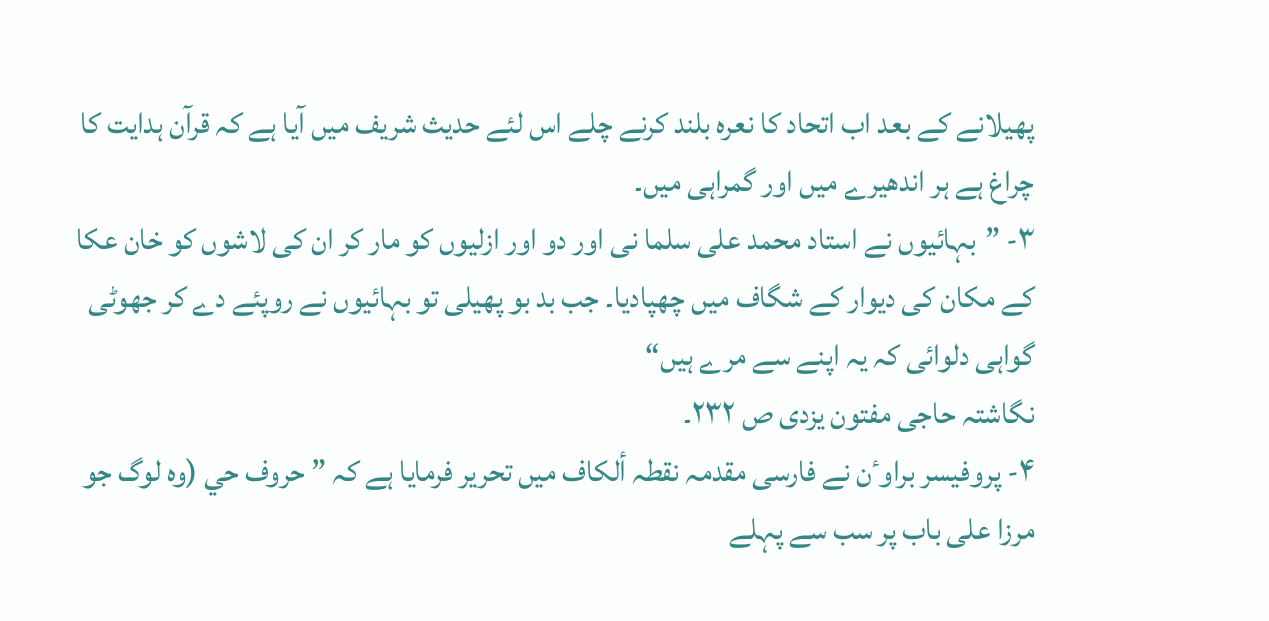پھیلانے کے بعد اب اتحاد کا نعرہ بلند کرنے چلے اس لئے حدیث شریف میں آیا ہے کہ قرآن ہدایت کا چراغ ہے ہر اندھیرے میں اور گمراہی میں۔
۳- ”بہائیوں نے استاد محمد علی سلما نی اور دو اور ازلیوں کو مار کر ان کی لاشوں کو خان عکا کے مکان کی دیوار کے شگاف میں چھپادیا۔ جب بد بو پھیلی تو بہائیوں نے روپئے دے کر جھوٹی گواہی دلوائی کہ یہ اپنے سے مرے ہیں“
نگاشتہ حاجی مفتون یزدی ص ۲۳۲۔
۴- پروفیسر براوٴن نے فارسی مقدمہ نقطہ ألکاف میں تحریر فرمایا ہے کہ ” حروف حي (وہ لوگ جو مرزا علی باب پر سب سے پہلے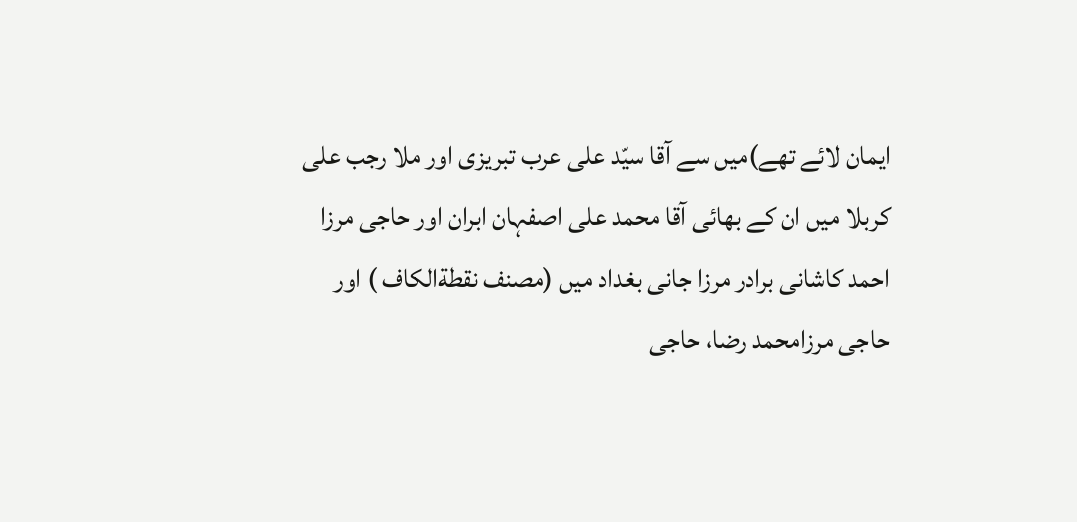ایمان لائے تھے)میں سے آقا سیّد علی عرب تبریزی اور ملا رجب علی کربلا میں ان کے بھائی آقا محمد علی اصفہان ابران اور حاجی مرزا احمد کاشانی برادر مرزا جانی بغداد میں (مصنف نقطةالکاف ) اور حاجی مرزامحمد رضا، حاجی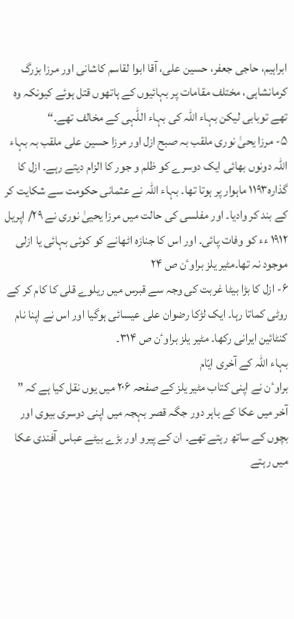ابراہیم، حاجی جعفر، حسین علی، آقا ابوا لقاسم کاشانی اور مرزا بزرگ کرمانشاہی، مختلف مقامات پر بہائیوں کے ہاتھوں قتل ہوئے کیونکہ وہ تھے توبابی لیکن بہاء اللہ کی بہاء اللّٰہی کے مخالف تھے۔“
۵- مرزا یحیٰ نوری ملقب بہ صبح ازل اور مرزا حسین علی ملقب بہ بہاء اللہ دونوں بھائی ایک دوسرے کو ظلم و جور کا الزام دیتے رہے۔ ازل کا گذارہ۱۱۹۳ ماہوار پر ہوتا تھا۔ بہاء اللہ نے عثمانی حکومت سے شکایت کر کے بند کر وادیا۔ اور مفلسی کی حالت میں مرزا یحییٰ نوری نے ۲۹/ اپریل ۱۹۱۲ ءء کو وفات پائی۔ اور اس کا جنازہ اٹھانے کو کوئی بہائی یا ازلی موجود نہ تھا۔مٹیر یلز براوٴن ص ۲۴
۶- ازل کا بڑا بیٹا غربت کی وجہ سے قبرس میں ریلوے قلی کا کام کر کے روٹی کماتا رہا۔ ایک لڑکا رضوان علی عیسائی ہوگیا اور اس نے اپنا نام کنٹائین ایرانی رکھا۔ مٹیر یلز براوٴن ص ۳۱۴۔
بہاء اللہ کے آخری ایّام
براوٴن نے اپنی کتاب مٹیر یلز کے صفحہ ۲۰۶ میں یوں نقل کیا ہے کہ ” آخر میں عکا کے باہر دور جگہ قصر بہجہ میں اپنی دوسری بیوی اور بچوں کے ساتھ رہتے تھے۔ ان کے پیرو اور بڑے بیٹے عباس آفندی عکا میں رہتے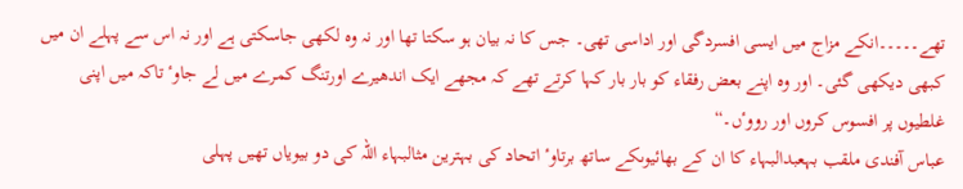تھے۔۔۔۔۔انکے مزاج میں ایسی افسردگی اور اداسی تھی۔ جس کا نہ بیان ہو سکتا تھا اور نہ وہ لکھی جاسکتی ہے اور نہ اس سے پہلے ان میں کبھی دیکھی گئی۔ اور وہ اپنے بعض رفقاء کو بار بار کہا کرتے تھے کہ مجھے ایک اندھیرے اورتنگ کمرے میں لے جاوٴ تاکہ میں اپنی غلطیوں پر افسوس کروں اور رووٴں۔“
عباس آفندی ملقب بہعبدالبہاء کا ان کے بھائیوںکے ساتھ برتاوٴ اتحاد کی بہترین مثالبہاء اللہ کی دو بیویاں تھیں پہلی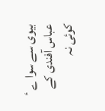بیوی سے سوا ے ٴ عباس آفندی کے کوئی نہ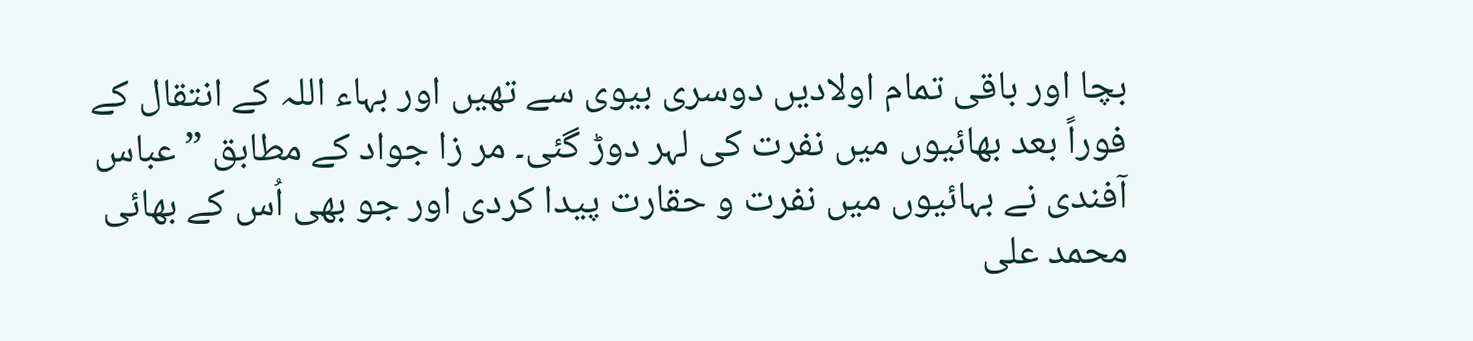بچا اور باقی تمام اولادیں دوسری بیوی سے تھیں اور بہاء اللہ کے انتقال کے فوراً بعد بھائیوں میں نفرت کی لہر دوڑ گئی۔ مر زا جواد کے مطابق ” عباس آفندی نے بہائیوں میں نفرت و حقارت پیدا کردی اور جو بھی اُس کے بھائی محمد علی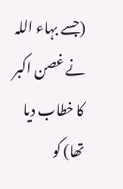(جسے بہاء اللہ نے غصن اکبر کا خطاب دیا تھا) کو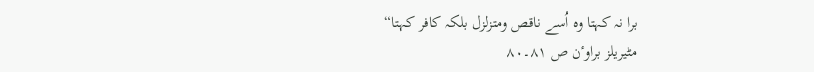برا نہ کہتا وہ اُسے ناقص ومتزلزل بلکہ کافر کہتا“
مٹیریلز براوٴن ص ۸۱۔۸۰